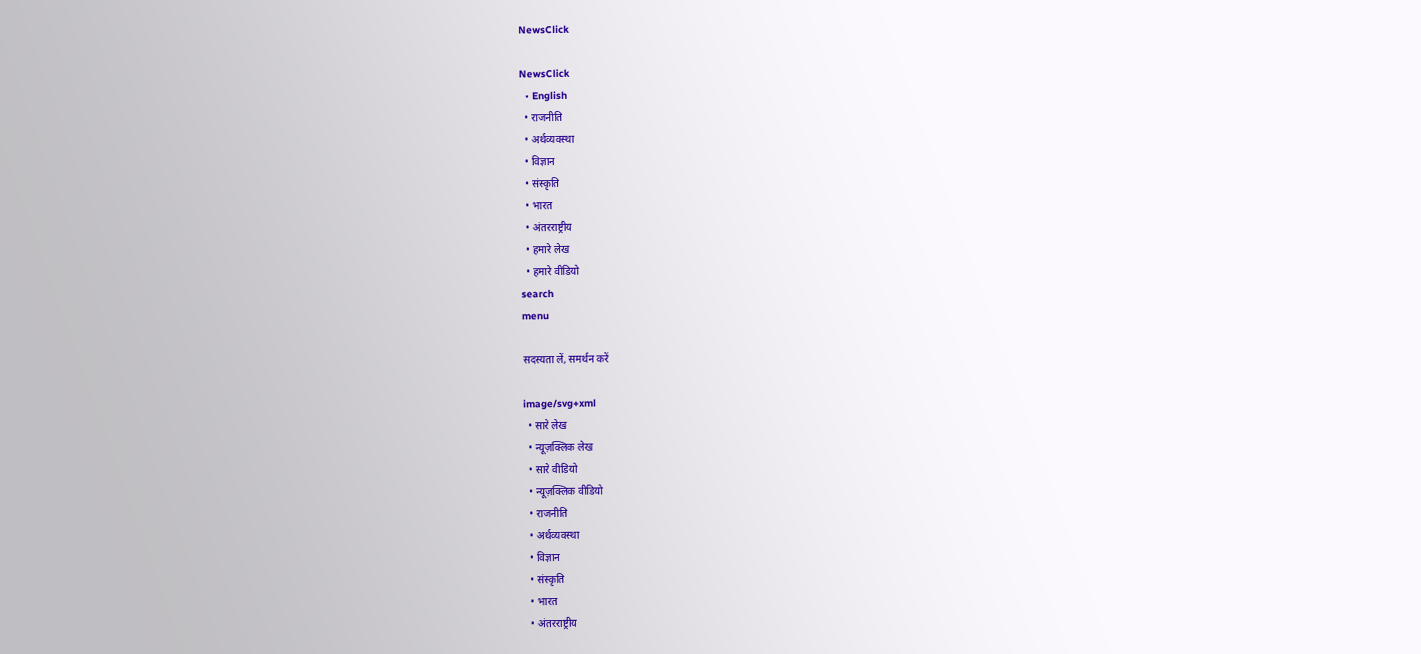NewsClick

NewsClick
  • English
  • राजनीति
  • अर्थव्यवस्था
  • विज्ञान
  • संस्कृति
  • भारत
  • अंतरराष्ट्रीय
  • हमारे लेख
  • हमारे वीडियो
search
menu

सदस्यता लें, समर्थन करें

image/svg+xml
  • सारे लेख
  • न्यूज़क्लिक लेख
  • सारे वीडियो
  • न्यूज़क्लिक वीडियो
  • राजनीति
  • अर्थव्यवस्था
  • विज्ञान
  • संस्कृति
  • भारत
  • अंतरराष्ट्रीय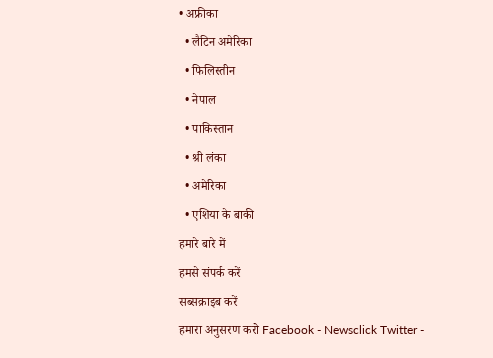• अफ्रीका
  • लैटिन अमेरिका
  • फिलिस्तीन
  • नेपाल
  • पाकिस्तान
  • श्री लंका
  • अमेरिका
  • एशिया के बाकी
हमारे बारे में
हमसे संपर्क करें
सब्सक्राइब करें
हमारा अनुसरण करो Facebook - Newsclick Twitter -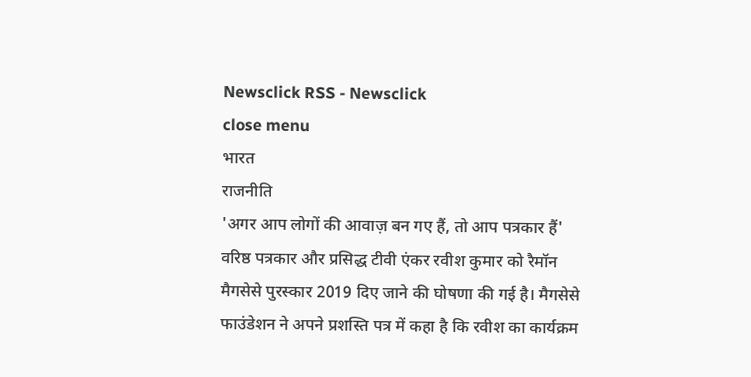Newsclick RSS - Newsclick
close menu
भारत
राजनीति
'अगर आप लोगों की आवाज़ बन गए हैं, तो आप पत्रकार हैं'
वरिष्ठ पत्रकार और प्रसिद्ध टीवी एंकर रवीश कुमार को रैमॉन मैगसेसे पुरस्कार 2019 दिए जाने की घोषणा की गई है। मैगसेसे फाउंडेशन ने अपने प्रशस्ति पत्र में कहा है कि रवीश का कार्यक्रम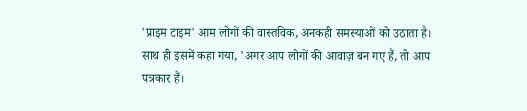'प्राइम टाइम' आम लोगों की वास्तविक, अनकही समस्याओं को उठाता है। साथ ही इसमें कहा गया, 'अगर आप लोगों की आवाज़ बन गए हैं, तो आप पत्रकार हैं।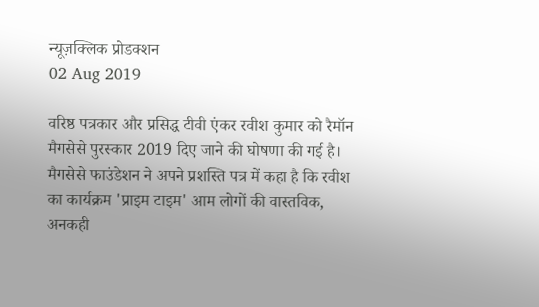न्यूज़क्लिक प्रोडक्शन
02 Aug 2019

वरिष्ठ पत्रकार और प्रसिद्ध टीवी एंकर रवीश कुमार को रैमॉन मैगसेसे पुरस्कार 2019 दिए जाने की घोषणा की गई है। मैगसेसे फाउंडेशन ने अपने प्रशस्ति पत्र में कहा है कि रवीश का कार्यक्रम 'प्राइम टाइम' आम लोगों की वास्तविक, अनकही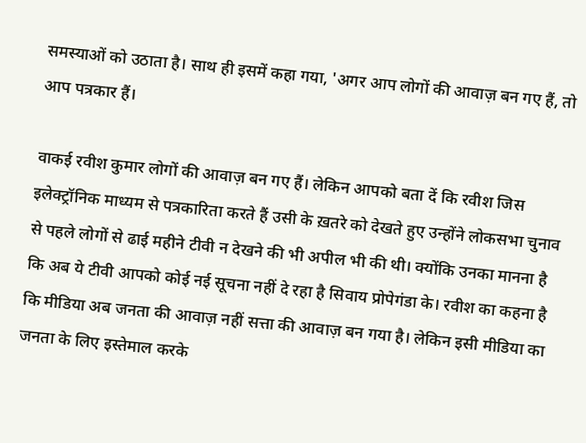समस्याओं को उठाता है। साथ ही इसमें कहा गया, 'अगर आप लोगों की आवाज़ बन गए हैं, तो आप पत्रकार हैं।

वाकई रवीश कुमार लोगों की आवाज़ बन गए हैं। लेकिन आपको बता दें कि रवीश जिस इलेक्ट्रॉनिक माध्यम से पत्रकारिता करते हैं उसी के ख़तरे को देखते हुए उन्होंने लोकसभा चुनाव से पहले लोगों से ढाई महीने टीवी न देखने की भी अपील भी की थी। क्योंकि उनका मानना है कि अब ये टीवी आपको कोई नई सूचना नहीं दे रहा है सिवाय प्रोपेगंडा के। रवीश का कहना है कि मीडिया अब जनता की आवाज़ नहीं सत्ता की आवाज़ बन गया है। लेकिन इसी मीडिया का जनता के लिए इस्तेमाल करके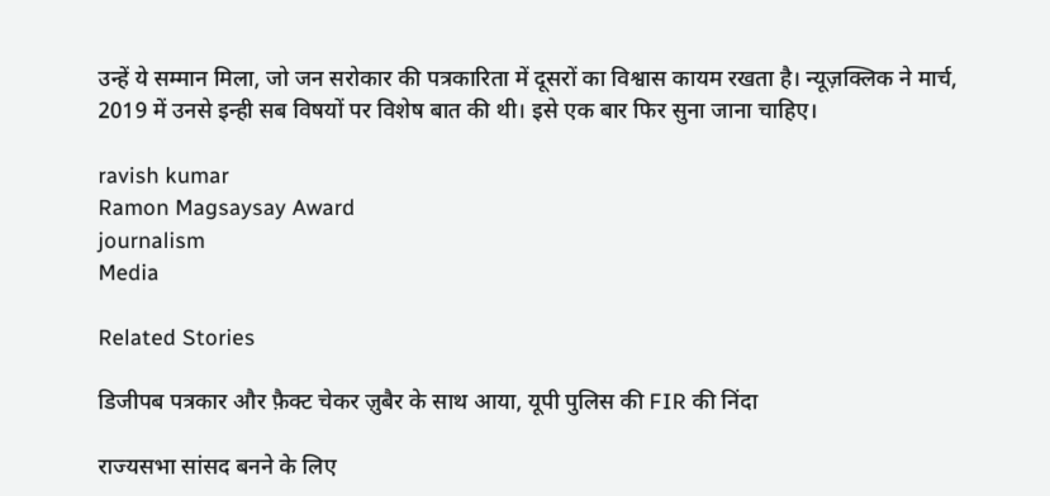उन्हें ये सम्मान मिला, जो जन सरोकार की पत्रकारिता में दूसरों का विश्वास कायम रखता है। न्यूज़क्लिक ने मार्च, 2019 में उनसे इन्ही सब विषयों पर विशेष बात की थी। इसे एक बार फिर सुना जाना चाहिए।

ravish kumar
Ramon Magsaysay Award
journalism
Media

Related Stories

डिजीपब पत्रकार और फ़ैक्ट चेकर ज़ुबैर के साथ आया, यूपी पुलिस की FIR की निंदा

राज्यसभा सांसद बनने के लिए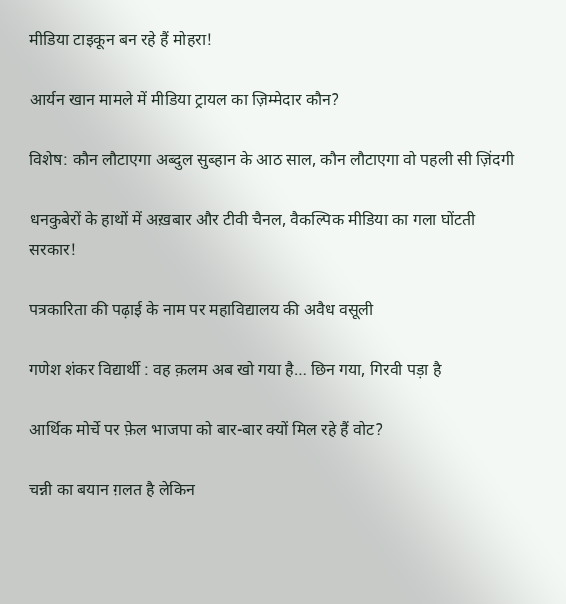मीडिया टाइकून बन रहे हैं मोहरा!

आर्यन खान मामले में मीडिया ट्रायल का ज़िम्मेदार कौन?

विशेष: कौन लौटाएगा अब्दुल सुब्हान के आठ साल, कौन लौटाएगा वो पहली सी ज़िंदगी

धनकुबेरों के हाथों में अख़बार और टीवी चैनल, वैकल्पिक मीडिया का गला घोंटती सरकार!

पत्रकारिता की पढ़ाई के नाम पर महाविद्यालय की अवैध वसूली

गणेश शंकर विद्यार्थी : वह क़लम अब खो गया है… छिन गया, गिरवी पड़ा है

आर्थिक मोर्चे पर फ़ेल भाजपा को बार-बार क्यों मिल रहे हैं वोट?

चन्नी का बयान ग़लत है लेकिन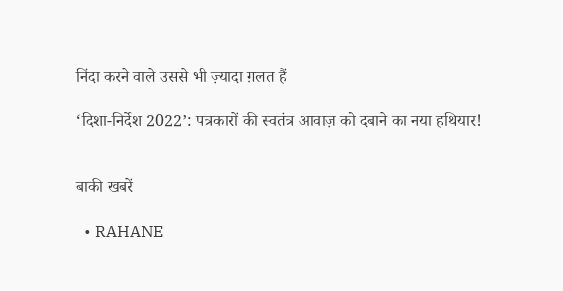निंदा करने वाले उससे भी ज़्यादा ग़लत हैं

‘दिशा-निर्देश 2022’: पत्रकारों की स्वतंत्र आवाज़ को दबाने का नया हथियार!


बाकी खबरें

  • RAHANE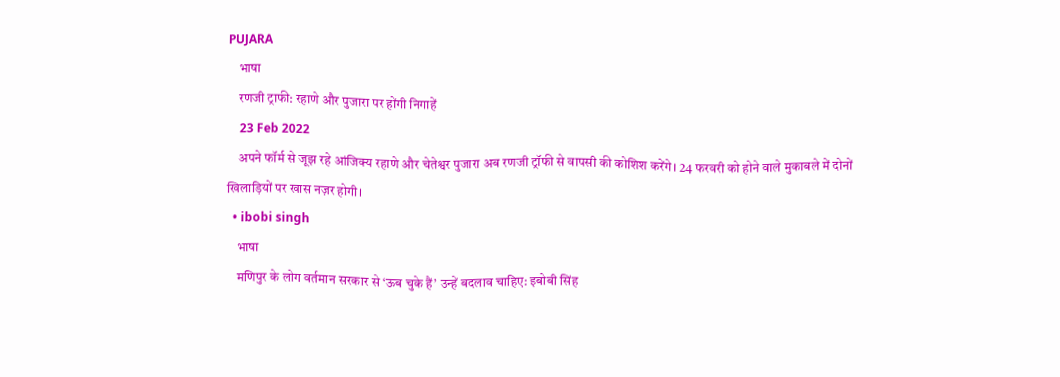PUJARA
    भाषा
    रणजी ट्राफी: रहाणे और पुजारा पर होंगी निगाहें
    23 Feb 2022
    अपने फॉर्म से जूझ रहे आंजिक्य रहाणे और चेतेश्वर पुजारा अब रणजी ट्रॉफी से वापसी की कोशिश करेंगे। 24 फरवरी को होने वाले मुकाबले में दोनों खिलाड़ियों पर खास नज़र होगी।
  • ibobi singh
    भाषा
    मणिपुर के लोग वर्तमान सरकार से ‘ऊब चुके हैं’ उन्हें बदलाव चाहिए: इबोबी सिंह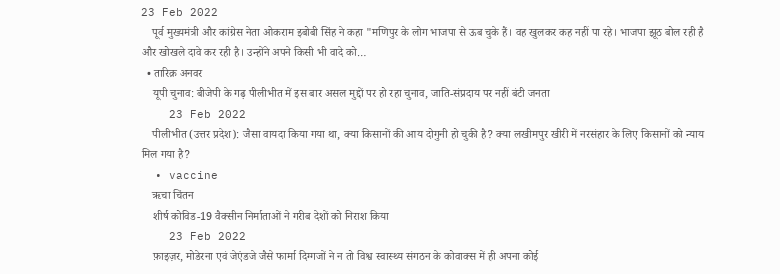23 Feb 2022
    पूर्व मुख्यमंत्री और कांग्रेस नेता ओकराम इबोबी सिंह ने कहा "मणिपुर के लोग भाजपा से ऊब चुके हैं। वह खुलकर कह नहीं पा रहे। भाजपा झूठ बोल रही है और खोखले दावे कर रही है। उन्होंने अपने किसी भी वादे को…
  • तारिक़ अनवर
    यूपी चुनाव: बीजेपी के गढ़ पीलीभीत में इस बार असल मुद्दों पर हो रहा चुनाव, जाति-संप्रदाय पर नहीं बंटी जनता
    23 Feb 2022
    पीलीभीत (उत्तर प्रदेश): जैसा वायदा किया गया था, क्या किसानों की आय दोगुनी हो चुकी है? क्या लखीमपुर खीरी में नरसंहार के लिए किसानों को न्याय मिल गया है?
  • vaccine
    ऋचा चिंतन
    शीर्ष कोविड-19 वैक्सीन निर्माताओं ने गरीब देशों को निराश किया
    23 Feb 2022
    फ़ाइज़र, मोडेरना एवं जेएंडजे जैसे फार्मा दिग्गजों ने न तो विश्व स्वास्थ्य संगठन के कोवाक्स में ही अपना कोई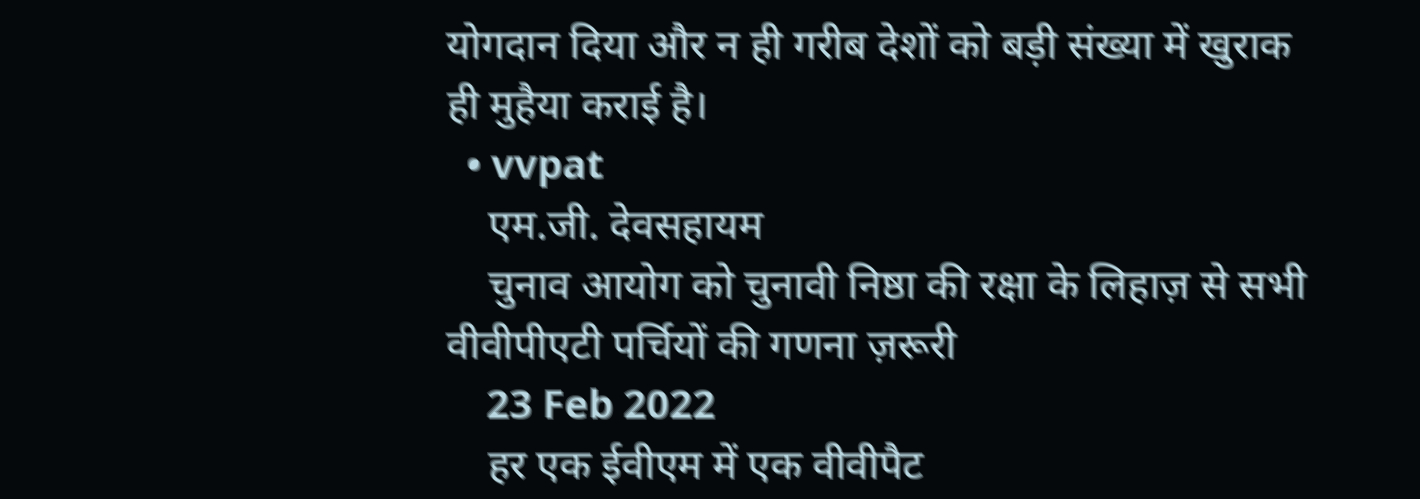योगदान दिया और न ही गरीब देशों को बड़ी संख्या में खुराक ही मुहैया कराई है।
  • vvpat
    एम.जी. देवसहायम
    चुनाव आयोग को चुनावी निष्ठा की रक्षा के लिहाज़ से सभी वीवीपीएटी पर्चियों की गणना ज़रूरी
    23 Feb 2022
    हर एक ईवीएम में एक वीवीपैट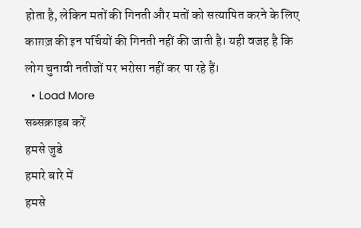होता है, लेकिन मतों की गिनती और मतों को सत्यापित करने के लिए काग़ज़ की इन पर्चियों की गिनती नहीं की जाती है। यही वजह है कि लोग चुनावी नतीजों पर भरोसा नहीं कर पा रहे हैं।
  • Load More
सब्सक्राइब करें
हमसे जुडे
हमारे बारे में
हमसे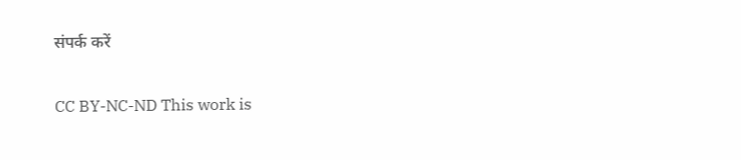संपर्क करें

CC BY-NC-ND This work is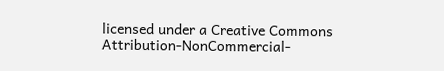licensed under a Creative Commons Attribution-NonCommercial-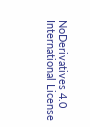NoDerivatives 4.0 International License